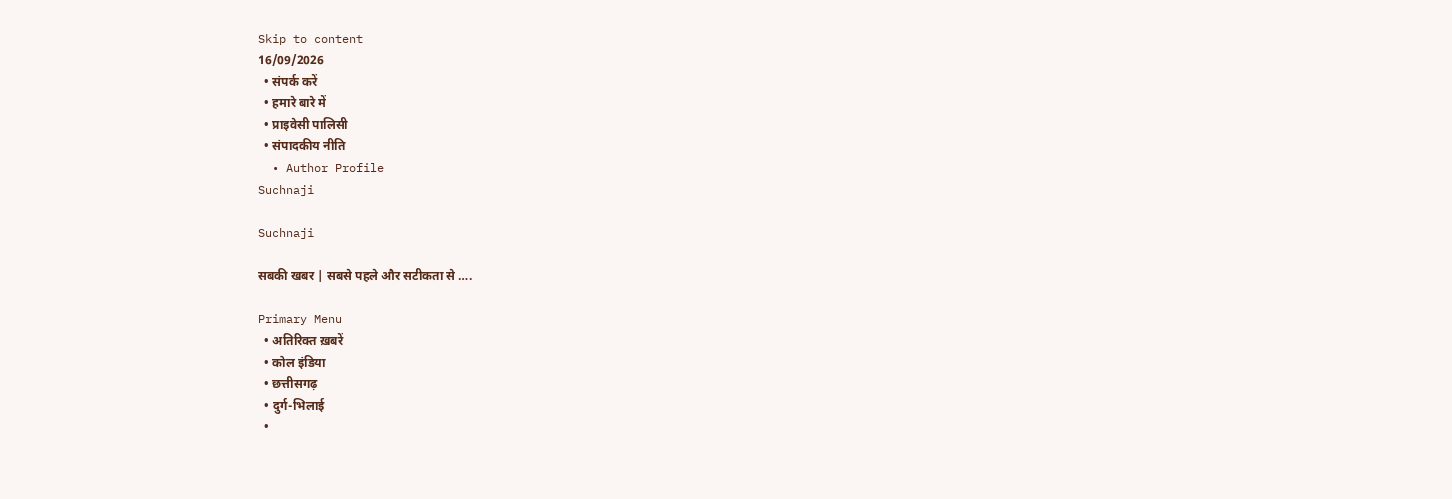Skip to content
16/09/2026
  • संपर्क करें
  • हमारे बारे में
  • प्राइवेसी पालिसी
  • संपादकीय नीति
  • Author Profile
Suchnaji

Suchnaji

सबकी खबर | सबसे पहले और सटीकता से ….

Primary Menu
  • अतिरिक्त ख़बरें
  • कोल इंडिया
  • छत्तीसगढ़
  • दुर्ग-भिलाई
  •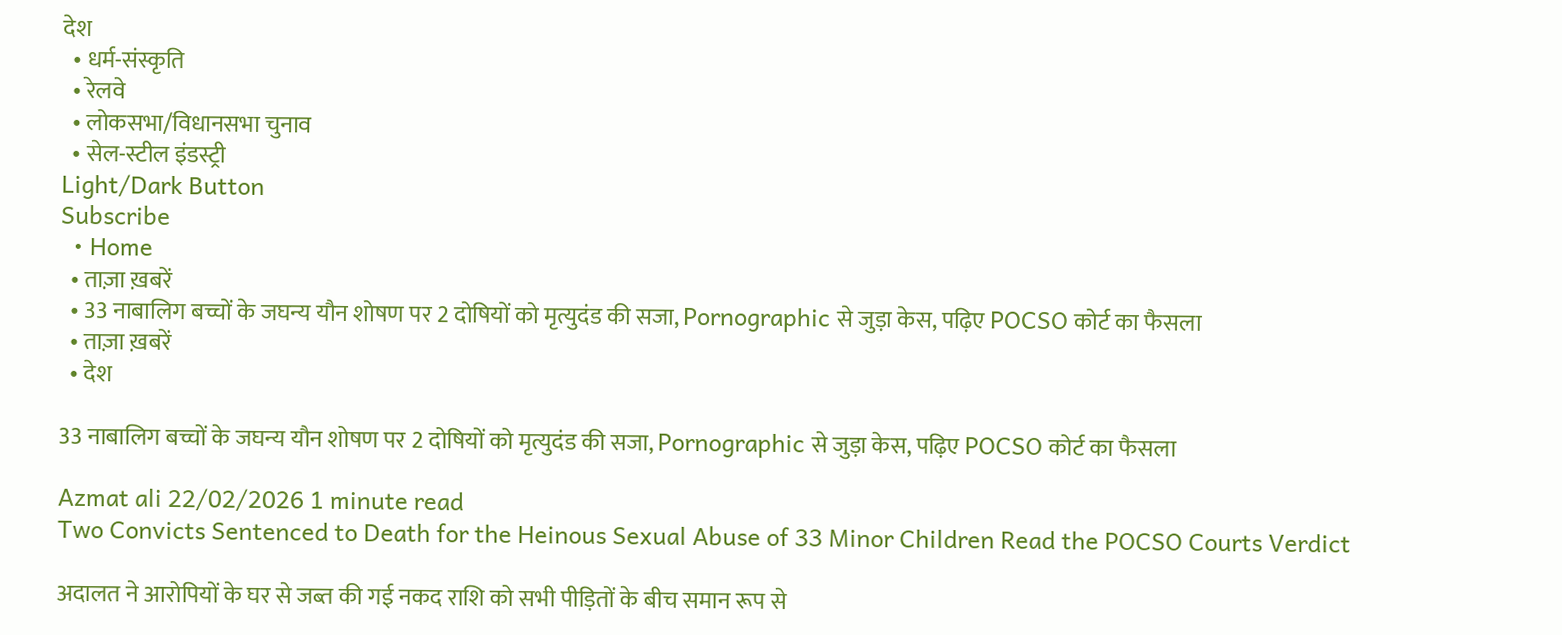देश
  • धर्म-संस्कृति
  • रेलवे
  • लोकसभा/विधानसभा चुनाव
  • सेल-स्टील इंडस्ट्री
Light/Dark Button
Subscribe
  • Home
  • ताज़ा ख़बरें
  • 33 नाबालिग बच्चों के जघन्य यौन शोषण पर 2 दोषियों को मृत्युदंड की सजा, Pornographic से जुड़ा केस, पढ़िए POCSO कोर्ट का फैसला
  • ताज़ा ख़बरें
  • देश

33 नाबालिग बच्चों के जघन्य यौन शोषण पर 2 दोषियों को मृत्युदंड की सजा, Pornographic से जुड़ा केस, पढ़िए POCSO कोर्ट का फैसला

Azmat ali 22/02/2026 1 minute read
Two Convicts Sentenced to Death for the Heinous Sexual Abuse of 33 Minor Children Read the POCSO Courts Verdict

अदालत ने आरोपियों के घर से जब्त की गई नकद राशि को सभी पीड़ितों के बीच समान रूप से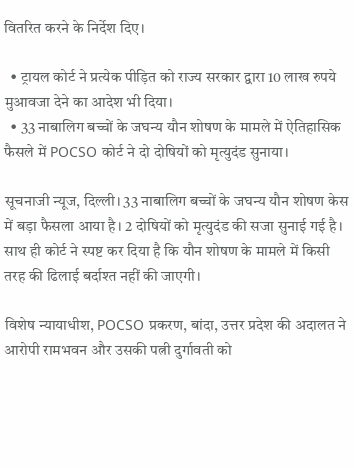वितरित करने के निर्देश दिए।

  • ट्रायल कोर्ट ने प्रत्येक पीड़ित को राज्य सरकार द्वारा 10 लाख रुपये मुआवजा देने का आदेश भी दिया।
  • 33 नाबालिग बच्चों के जघन्य यौन शोषण के मामले में ऐतिहासिक फैसले में POCSO कोर्ट ने दो दोषियों को मृत्युदंड सुनाया।

सूचनाजी न्यूज, दिल्ली। 33 नाबालिग बच्चों के जघन्य यौन शोषण केस में बड़ा फैसला आया है। 2 दोषियों को मृत्युदंड की सजा सुनाई गई है। साथ ही कोर्ट ने स्पष्ट कर दिया है कि यौन शोषण के मामले में किसी तरह की ढिलाई बर्दाश्त नहीं की जाएगी।

विशेष न्यायाधीश, POCSO प्रकरण, बांदा, उत्तर प्रदेश की अदालत ने आरोपी रामभवन और उसकी पत्नी दुर्गावती को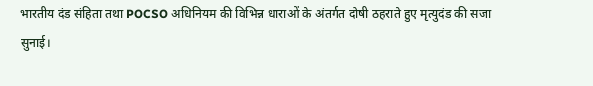भारतीय दंड संहिता तथा POCSO अधिनियम की विभिन्न धाराओं के अंतर्गत दोषी ठहराते हुए मृत्युदंड की सजा सुनाई।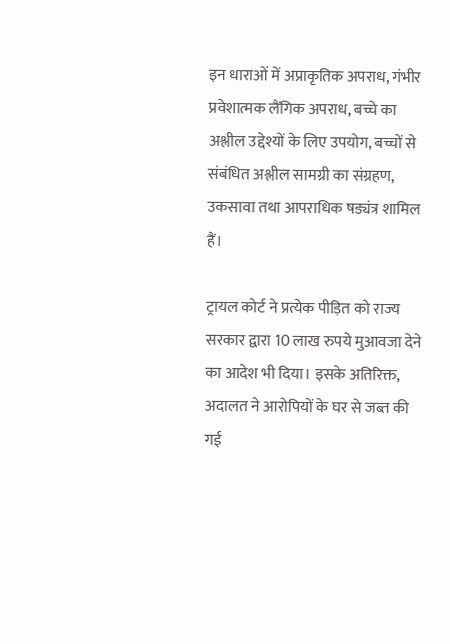इन धाराओं में अप्राकृतिक अपराध, गंभीर प्रवेशात्मक लैंगिक अपराध, बच्चे का अश्लील उद्देश्यों के लिए उपयोग, बच्चों से संबंधित अश्लील सामग्री का संग्रहण, उकसावा तथा आपराधिक षड्यंत्र शामिल हैं।

ट्रायल कोर्ट ने प्रत्येक पीड़ित को राज्य सरकार द्वारा 10 लाख रुपये मुआवजा देने का आदेश भी दिया। इसके अतिरिक्त, अदालत ने आरोपियों के घर से जब्त की गई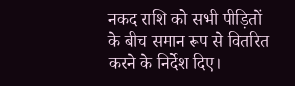नकद राशि को सभी पीड़ितों के बीच समान रूप से वितरित करने के निर्देश दिए।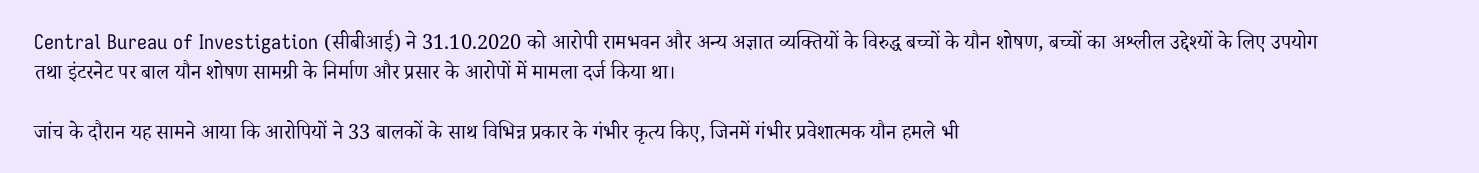Central Bureau of Investigation (सीबीआई) ने 31.10.2020 को आरोपी रामभवन और अन्य अज्ञात व्यक्तियों के विरुद्ध बच्चों के यौन शोषण, बच्चों का अश्लील उद्देश्यों के लिए उपयोग तथा इंटरनेट पर बाल यौन शोषण सामग्री के निर्माण और प्रसार के आरोपों में मामला दर्ज किया था।

जांच के दौरान यह सामने आया कि आरोपियों ने 33 बालकों के साथ विभिन्न प्रकार के गंभीर कृत्य किए, जिनमें गंभीर प्रवेशात्मक यौन हमले भी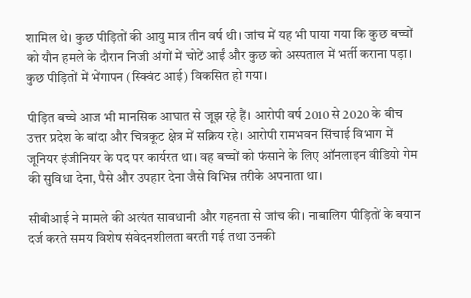शामिल थे। कुछ पीड़ितों की आयु मात्र तीन वर्ष थी। जांच में यह भी पाया गया कि कुछ बच्चों को यौन हमले के दौरान निजी अंगों में चोटें आईं और कुछ को अस्पताल में भर्ती कराना पड़ा। कुछ पीड़ितों में भेंगापन (स्क्विंट आई) विकसित हो गया।

पीड़ित बच्चे आज भी मानसिक आघात से जूझ रहे हैं। आरोपी वर्ष 2010 से 2020 के बीच उत्तर प्रदेश के बांदा और चित्रकूट क्षेत्र में सक्रिय रहे। आरोपी रामभवन सिंचाई विभाग में जूनियर इंजीनियर के पद पर कार्यरत था। वह बच्चों को फंसाने के लिए ऑनलाइन वीडियो गेम की सुविधा देना, पैसे और उपहार देना जैसे विभिन्न तरीके अपनाता था।

सीबीआई ने मामले की अत्यंत सावधानी और गहनता से जांच की। नाबालिग पीड़ितों के बयान दर्ज करते समय विशेष संवेदनशीलता बरती गई तथा उनकी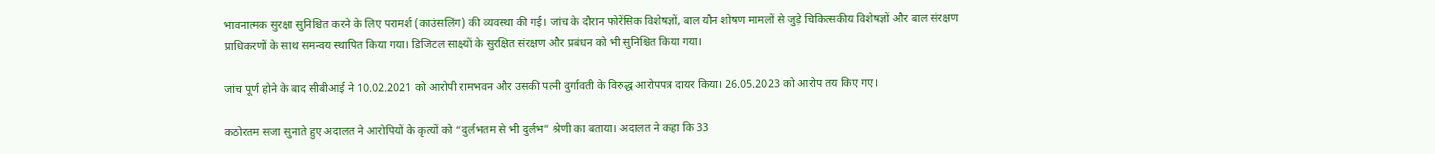भावनात्मक सुरक्षा सुनिश्चित करने के लिए परामर्श (काउंसलिंग) की व्यवस्था की गई। जांच के दौरान फोरेंसिक विशेषज्ञों, बाल यौन शोषण मामलों से जुड़े चिकित्सकीय विशेषज्ञों और बाल संरक्षण प्राधिकरणों के साथ समन्वय स्थापित किया गया। डिजिटल साक्ष्यों के सुरक्षित संरक्षण और प्रबंधन को भी सुनिश्चित किया गया।

जांच पूर्ण होने के बाद सीबीआई ने 10.02.2021 को आरोपी रामभवन और उसकी पत्नी दुर्गावती के विरुद्ध आरोपपत्र दायर किया। 26.05.2023 को आरोप तय किए गए।

कठोरतम सजा सुनाते हुए अदालत ने आरोपियों के कृत्यों को “दुर्लभतम से भी दुर्लभ” श्रेणी का बताया। अदालत ने कहा कि 33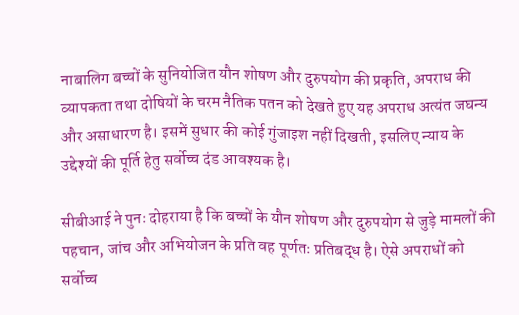नाबालिग बच्चों के सुनियोजित यौन शोषण और दुरुपयोग की प्रकृति, अपराध की व्यापकता तथा दोषियों के चरम नैतिक पतन को देखते हुए यह अपराध अत्यंत जघन्य और असाधारण है। इसमें सुधार की कोई गुंजाइश नहीं दिखती, इसलिए न्याय के उद्देश्यों की पूर्ति हेतु सर्वोच्च दंड आवश्यक है।

सीबीआई ने पुनः दोहराया है कि बच्चों के यौन शोषण और दुरुपयोग से जुड़े मामलों की पहचान, जांच और अभियोजन के प्रति वह पूर्णतः प्रतिबद्ध है। ऐसे अपराधों को सर्वोच्च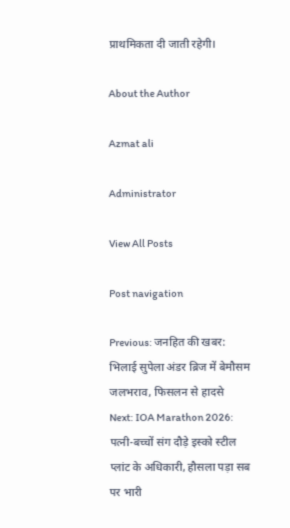प्राथमिकता दी जाती रहेगी।

About the Author

Azmat ali

Administrator

View All Posts

Post navigation

Previous: जनहित की खबर: भिलाई सुपेला अंडर ब्रिज में बेमौसम जलभराव, फिसलन से हादसे
Next: IOA Marathon 2026: पत्नी-बच्चों संग दौड़े इस्को स्टील प्लांट के अधिकारी, हौसला पड़ा सब पर भारी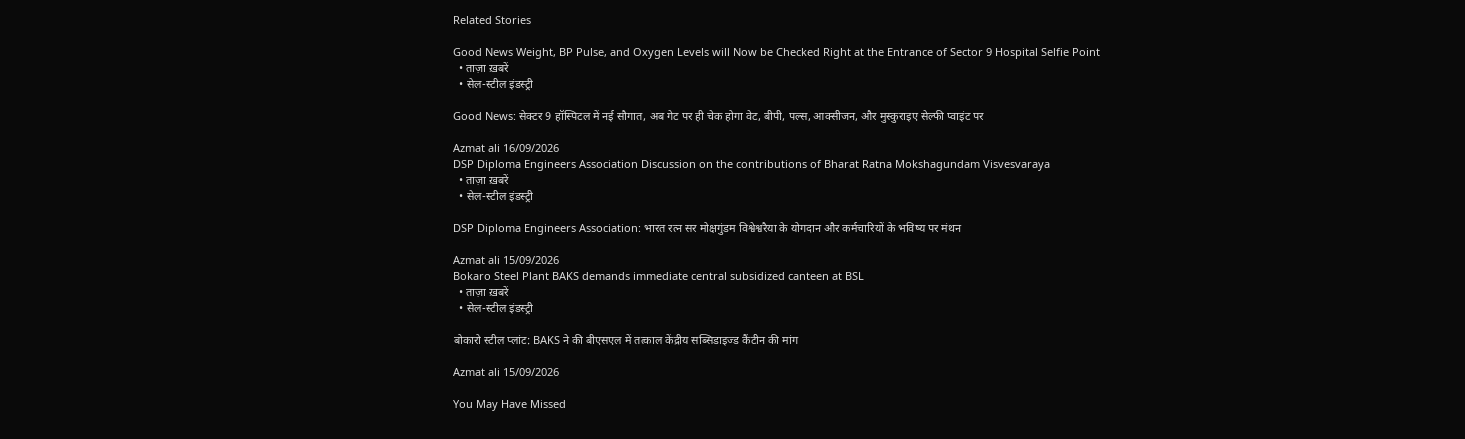Related Stories

Good News Weight, BP Pulse, and Oxygen Levels will Now be Checked Right at the Entrance of Sector 9 Hospital Selfie Point
  • ताज़ा ख़बरें
  • सेल-स्टील इंडस्ट्री

Good News: सेक्टर 9 हॉस्पिटल में नई सौगात, अब गेट पर ही चेक होगा वेट, बीपी, पल्स, आक्सीजन, और मुस्कुराइए सेल्फी प्वाइंट पर

Azmat ali 16/09/2026
DSP Diploma Engineers Association Discussion on the contributions of Bharat Ratna Mokshagundam Visvesvaraya
  • ताज़ा ख़बरें
  • सेल-स्टील इंडस्ट्री

DSP Diploma Engineers Association: भारत रत्न सर मोक्षगुंडम विश्वेश्वरैया के योगदान और कर्मचारियों के भविष्य पर मंथन

Azmat ali 15/09/2026
Bokaro Steel Plant BAKS demands immediate central subsidized canteen at BSL
  • ताज़ा ख़बरें
  • सेल-स्टील इंडस्ट्री

बोकारो स्टील प्लांट: BAKS ने की बीएसएल में तत्काल केंद्रीय सब्सिडाइज्ड कैंटीन की मांग

Azmat ali 15/09/2026

You May Have Missed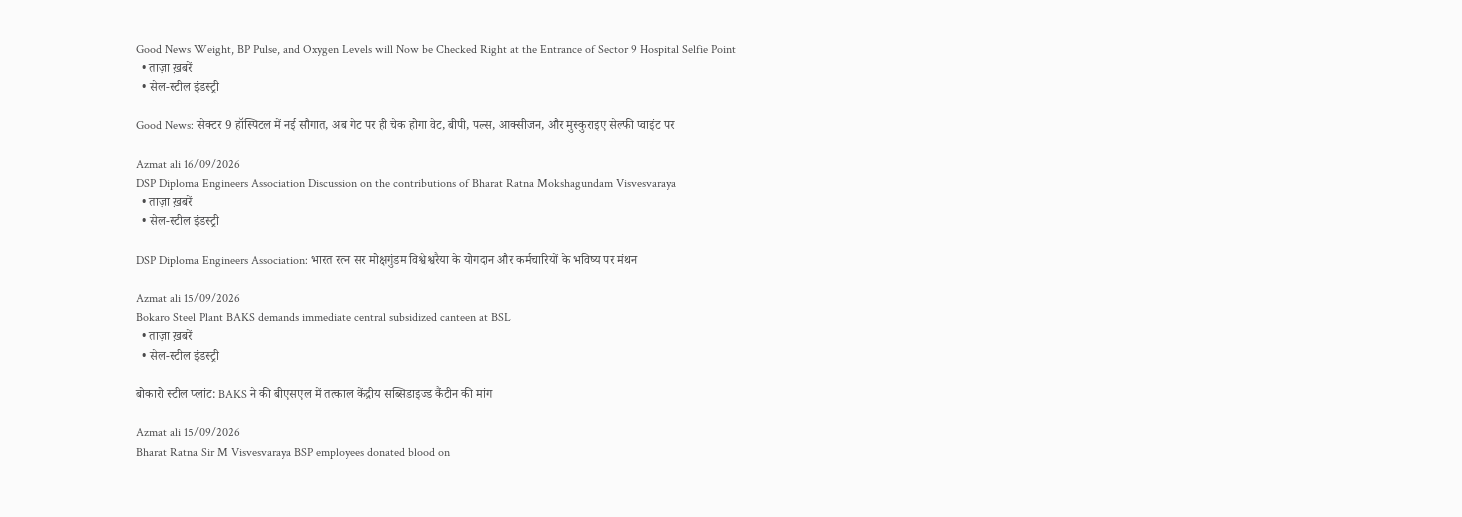Good News Weight, BP Pulse, and Oxygen Levels will Now be Checked Right at the Entrance of Sector 9 Hospital Selfie Point
  • ताज़ा ख़बरें
  • सेल-स्टील इंडस्ट्री

Good News: सेक्टर 9 हॉस्पिटल में नई सौगात, अब गेट पर ही चेक होगा वेट, बीपी, पल्स, आक्सीजन, और मुस्कुराइए सेल्फी प्वाइंट पर

Azmat ali 16/09/2026
DSP Diploma Engineers Association Discussion on the contributions of Bharat Ratna Mokshagundam Visvesvaraya
  • ताज़ा ख़बरें
  • सेल-स्टील इंडस्ट्री

DSP Diploma Engineers Association: भारत रत्न सर मोक्षगुंडम विश्वेश्वरैया के योगदान और कर्मचारियों के भविष्य पर मंथन

Azmat ali 15/09/2026
Bokaro Steel Plant BAKS demands immediate central subsidized canteen at BSL
  • ताज़ा ख़बरें
  • सेल-स्टील इंडस्ट्री

बोकारो स्टील प्लांट: BAKS ने की बीएसएल में तत्काल केंद्रीय सब्सिडाइज्ड कैंटीन की मांग

Azmat ali 15/09/2026
Bharat Ratna Sir M Visvesvaraya BSP employees donated blood on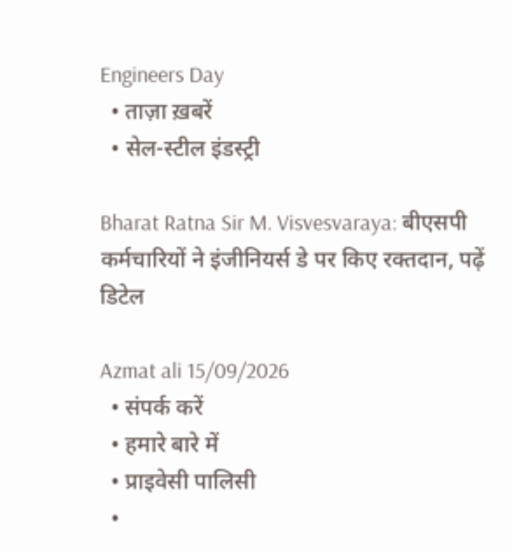Engineers Day
  • ताज़ा ख़बरें
  • सेल-स्टील इंडस्ट्री

Bharat Ratna Sir M. Visvesvaraya: बीएसपी कर्मचारियों ने इंजीनियर्स डे पर किए रक्तदान, पढ़ें डिटेल

Azmat ali 15/09/2026
  • संपर्क करें
  • हमारे बारे में
  • प्राइवेसी पालिसी
  •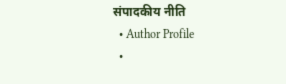संपादकीय नीति
  • Author Profile
  •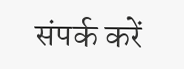संपर्क करें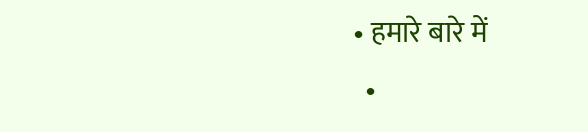• हमारे बारे में
  •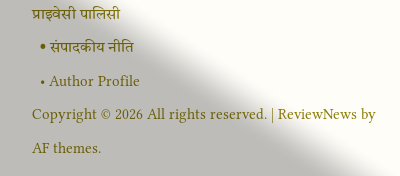प्राइवेसी पालिसी
  • संपादकीय नीति
  • Author Profile
Copyright © 2026 All rights reserved. | ReviewNews by AF themes.